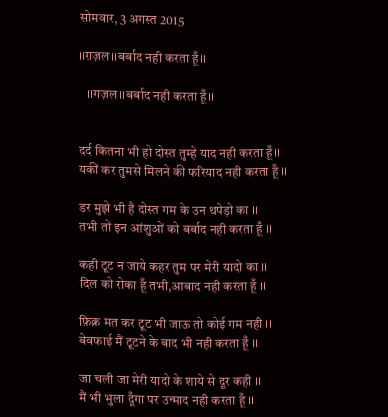सोमवार, 3 अगस्त 2015

।।ग़ज़ल।।बर्बाद नही करता हूँ।।

   ।।गज़ल।।बर्बाद नही करता हूँ।।


दर्द कितना भी हो दोस्त तुम्हे याद नही करता हूँ।।
यकीं कर तुमसे मिलने की फरियाद नही करता हूँ ।।

डर मुझे भी है दोस्त गम के उन थपेड़ो का ।।
तभी तो इन आंशुओं को बर्बाद नही करता हूँ ।।

कही टूट न जाये कहर तुम पर मेरी यादो का ।।
दिल को रोका हूँ तभी,आबाद नही करता हूँ ।।

फ़िक्र मत कर टूट भी जाऊ तो कोई गम नही ।।
बेवफाई मैं टूटने के बाद भी नही करता हूँ ।।

जा चली जा मेरी यादो के शाये से दूर कही ।।
मैं भी भुला दूँगा पर उन्माद नही करता हूँ ।।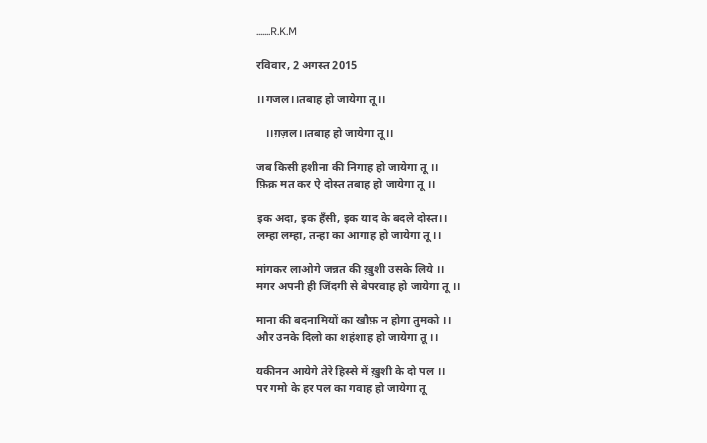.......R.K.M

रविवार, 2 अगस्त 2015

।।गजल।।तबाह हो जायेगा तू।।

   ।।ग़ज़ल।।तबाह हो जायेगा तू।।

जब किसी हशीना की निगाह हो जायेगा तू ।।
फ़िक्र मत कर ऐ दोस्त तबाह हो जायेगा तू ।।

इक अदा, इक हँसी, इक याद के बदले दोस्त।।
लम्हा लम्हा, तन्हा का आगाह हो जायेगा तू ।।

मांगकर लाओगे जन्नत की ख़ुशी उसके लिये ।।
मगर अपनी ही जिंदगी से बेपरवाह हो जायेगा तू ।।

माना की बदनामियों का खौफ़ न होगा तुमको ।।
और उनके दिलो का शहंशाह हो जायेगा तू ।।

यकीनन आयेगे तेरे हिस्से में ख़ुशी के दो पल ।।
पर गमो के हर पल का गवाह हो जायेगा तू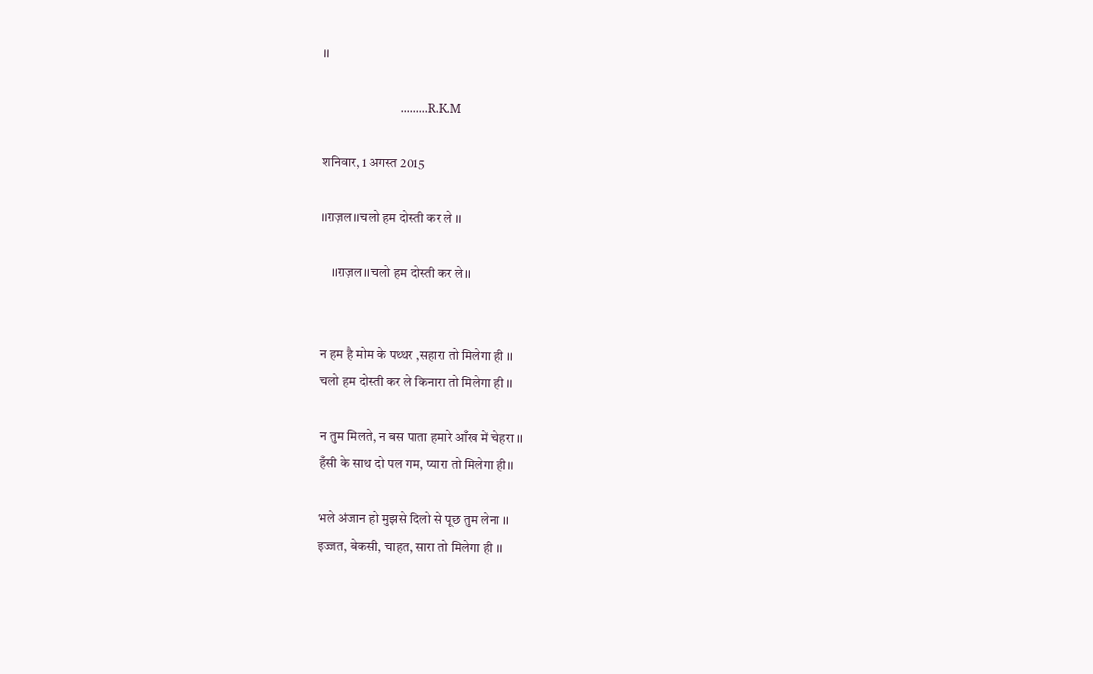।।

                          .........R.K.M

शनिवार, 1 अगस्त 2015

।।ग़ज़ल।।चलो हम दोस्ती कर ले ।।

    ।।ग़ज़ल।।चलो हम दोस्ती कर ले।।


न हम है मोम के पथ्थर ,सहारा तो मिलेगा ही ।।
चलो हम दोस्ती कर ले किनारा तो मिलेगा ही ।।

न तुम मिलते, न बस पाता हमारे आँख में चेहरा ।।
हँसी के साथ दो पल गम, प्यारा तो मिलेगा ही।।

भले अंजान हो मुझसे दिलो से पूछ तुम लेना ।।
इज्जत, बेकसी, चाहत, सारा तो मिलेगा ही ।।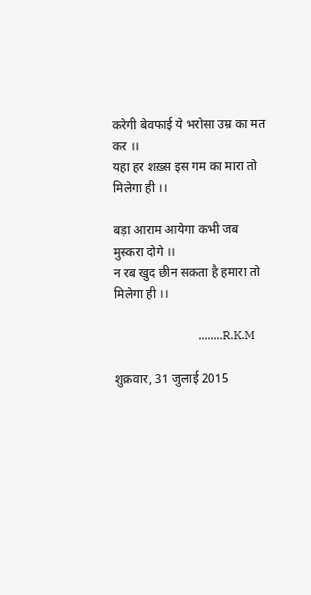करेगी बेवफाई ये भरोसा उम्र का मत कर ।।
यहा हर शख़्स इस गम का मारा तो मिलेगा ही ।।

बड़ा आराम आयेगा कभी जब मुस्करा दोगे ।।
न रब खुद छीन सकता है हमारा तो मिलेगा ही ।।

                            ........R.K.M

शुक्रवार, 31 जुलाई 2015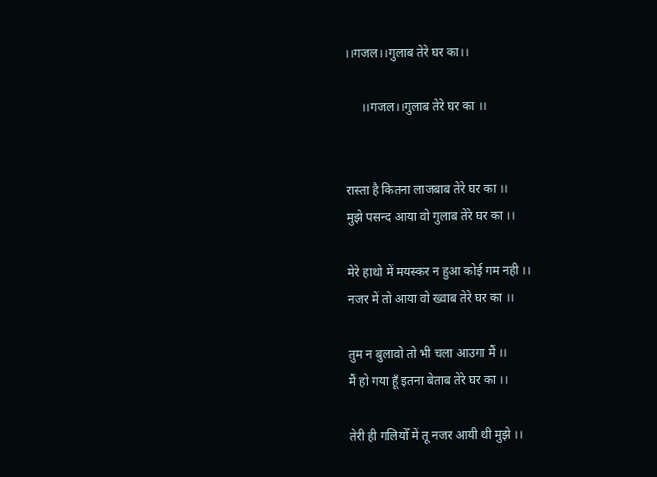।।गजल।।गुलाब तेरे घर का।।

     ।।गजल।।गुलाब तेरे घर का ।।


रास्ता है कितना लाजबाब तेरे घर का ।।
मुझे पसन्द आया वो गुलाब तेरे घर का ।।

मेरे हाथो में मयस्कर न हुआ कोई गम नही ।।
नजर में तो आया वो ख्वाब तेरे घर का ।।

तुम न बुलावो तो भी चला आउगा मैं ।।
मैं हो गया हूँ इतना बेताब तेरे घर का ।।

तेरी ही गलियोँ में तू नजर आयी थी मुझे ।।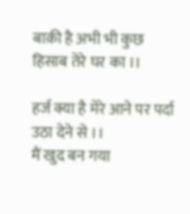बाक़ी है अभी भी कुछ हिसाब तेरे घर का ।।

हर्ज क्या है मेरे आने पर पर्दा उठा देने से ।।
मैं खुद बन गया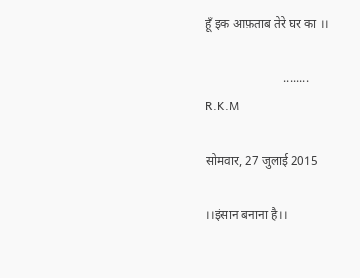हूँ इक आफ़ताब तेरे घर का ।।

                         ........  R.K.M

सोमवार, 27 जुलाई 2015

।।इंसान बनाना है।।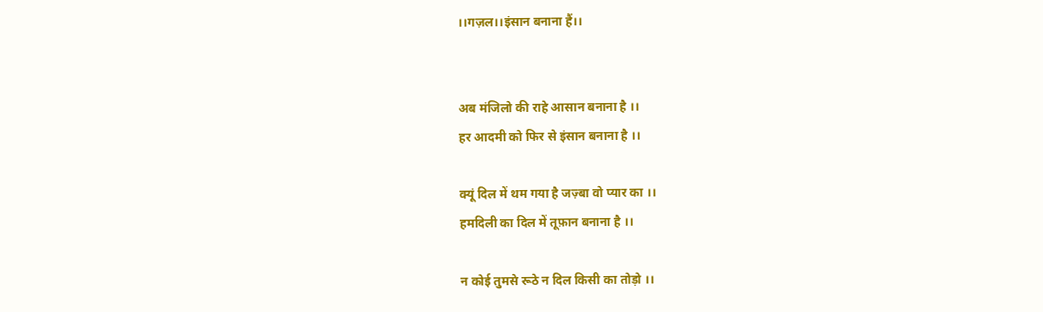।।गज़ल।।इंसान बनाना हैं।।


अब मंजिलो की राहे आसान बनाना है ।।
हर आदमी को फिर से इंसान बनाना है ।।

क्यूं दिल में थम गया है जज़्बा वो प्यार का ।।
हमदिली का दिल में तूफ़ान बनाना है ।।

न कोई तुमसे रूठे न दिल किसी का तोड़ो ।।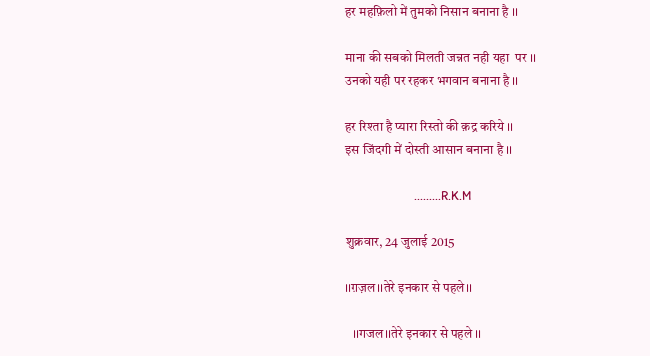हर महफ़िलो में तुमको निसान बनाना है ।।

माना की सबको मिलती जन्नत नही यहा  पर ।।
उनको यही पर रहकर भगवान बनाना है ।।

हर रिश्ता है प्यारा रिस्तो की क़द्र करिये ।।
इस जिंदगी में दोस्ती आसान बनाना है ।।

                       .........R.K.M

शुक्रवार, 24 जुलाई 2015

।।ग़ज़ल।।तेरे इनकार से पहले।।

   ।।गजल।।तेरे इनकार से पहले ।।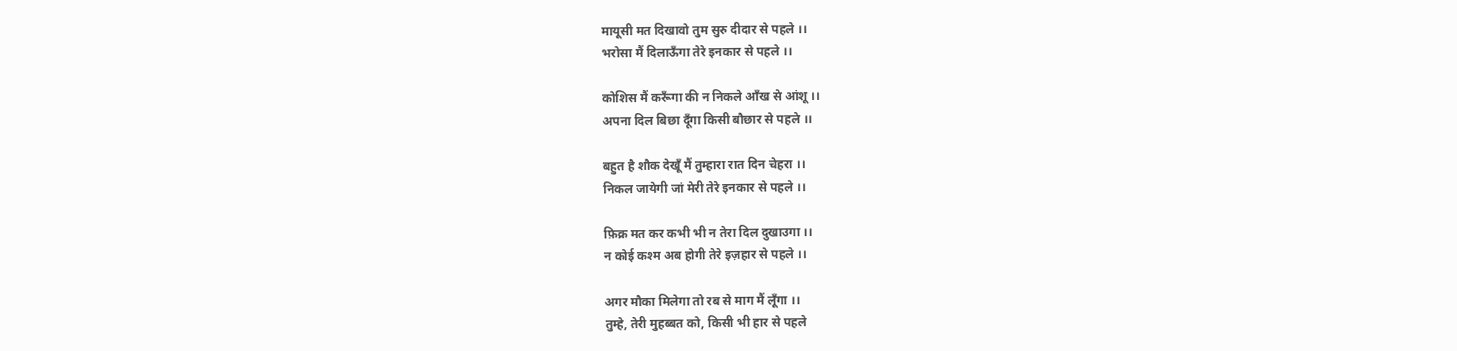मायूसी मत दिखावो तुम सुरु दीदार से पहले ।।
भरोसा मैं दिलाऊँगा तेरे इनकार से पहले ।।

कोशिस मैं करूँगा की न निकले आँख से आंशू ।।
अपना दिल बिछा दूँगा किसी बौछार से पहले ।।

बहुत है शौक देखूँ मैं तुम्हारा रात दिन चेहरा ।।
निकल जायेगी जां मेरी तेरे इनकार से पहले ।।

फ़िक्र मत कर कभी भी न तेरा दिल दुखाउगा ।।
न कोई कश्म अब होगी तेरे इज़हार से पहले ।।

अगर मौका मिलेगा तो रब से माग मैं लूँगा ।।
तुम्हे, तेरी मुहब्बत को, किसी भी हार से पहले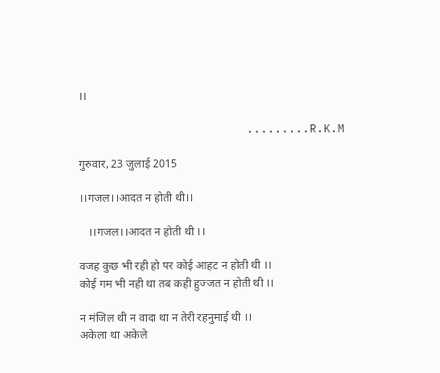।।

                        .........R.K.M

गुरुवार, 23 जुलाई 2015

।।गजल।।आदत न होती थी।।

   ।।गजल।।आदत न होती थी ।।

वजह कुछ भी रही हो पर कोई आहट न होती थी ।।
कोई गम भी नही था तब कही हुज्जत न होती थी ।।

न मंजिल थी न वादा था न तेरी रहनुमाई थी ।।
अकेला था अकेले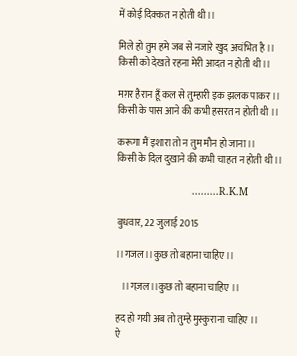में कोई दिक्कत न होती थी ।।

मिले हो तुम हमे जब से नजारे खुद अचंभित है ।।
किसी को देखते रहना मेरी आदत न होती थी ।।

मग़र हैरान हूँ कल से तुम्हारी इक झलक पाकर ।।
किसी के पास आने की कभी हसरत न होती थी ।।

करूगा मैं इशारा तो न तुम मौन हो जाना ।।
किसी के दिल दुखाने की कभी चाहत न होती थी ।।

                         .........R.K.M

बुधवार, 22 जुलाई 2015

।।गजल।।कुछ तो बहाना चाहिए।।

   ।।गज़ल।।कुछ तो बहाना चाहिए ।।

हद हो गयी अब तो तुम्हे मुस्कुराना चाहिए ।।
ऐ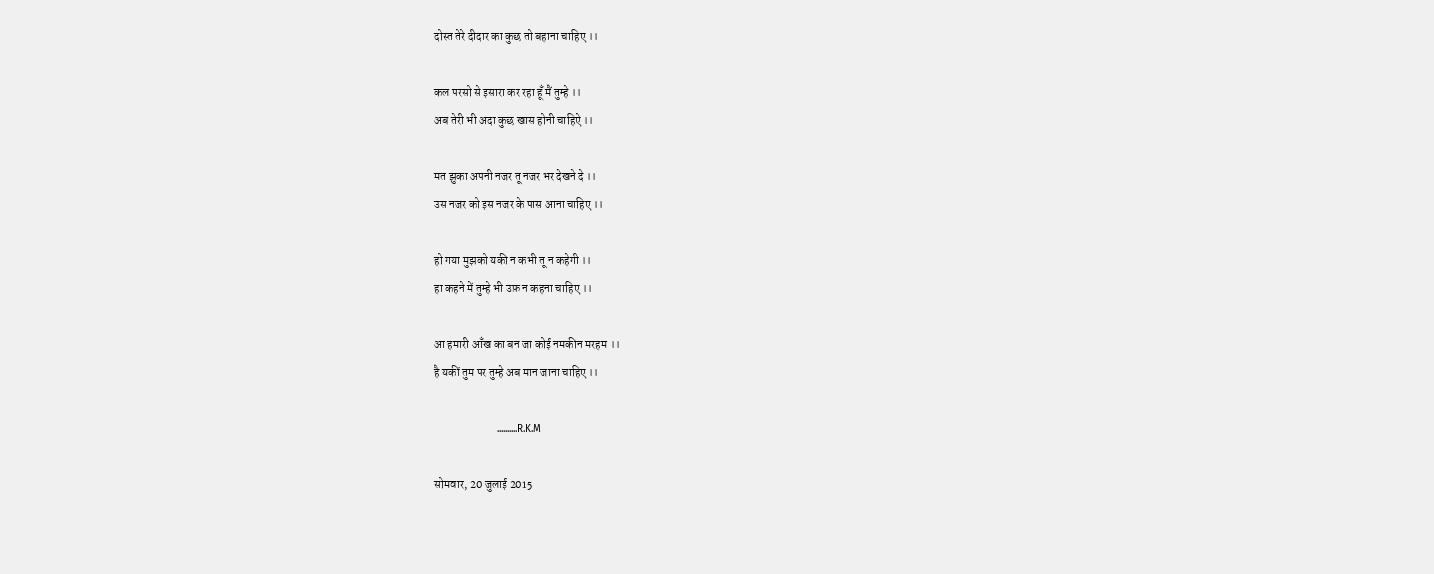दोस्त तेरे दीदार का कुछ तो बहाना चाहिए ।।

कल परसो से इसारा कर रहा हूँ मैं तुम्हे ।।
अब तेरी भी अदा कुछ खास होनी चाहिऐ ।।

मत झुका अपनी नजर तू नजर भर देखने दे ।।
उस नजर को इस नजर के पास आना चाहिए ।।

हो गया मुझको यकी न कभी तू न कहेगी ।।
हा कहने में तुम्हे भी उफ़ न कहना चाहिए ।।

आ हमारी आँख का बन जा कोई नमकीन मरहम ।।
है यकीं तुम पर तुम्हे अब मान जाना चाहिए ।।

                     ..........R.K.M

सोमवार, 20 जुलाई 2015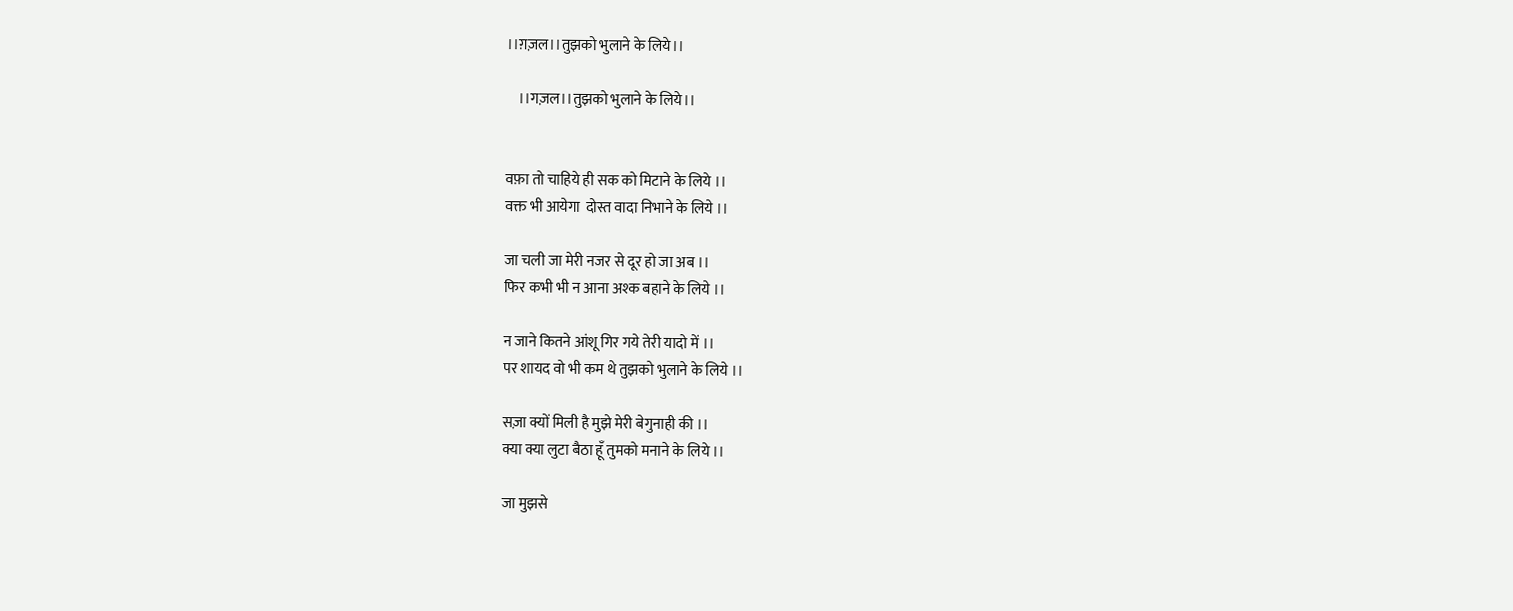।।ग़ज़ल।।तुझको भुलाने के लिये।।

    ।।गज़ल।।तुझको भुलाने के लिये।।


वफ़ा तो चाहिये ही सक को मिटाने के लिये ।।
वक्त भी आयेगा  दोस्त वादा निभाने के लिये ।।

जा चली जा मेरी नजर से दूर हो जा अब ।।
फिर कभी भी न आना अश्क बहाने के लिये ।।

न जाने कितने आंशू गिर गये तेरी यादो में ।।
पर शायद वो भी कम थे तुझको भुलाने के लिये ।।

सज़ा क्यों मिली है मुझे मेरी बेगुनाही की ।।
क्या क्या लुटा बैठा हूँ तुमको मनाने के लिये ।।

जा मुझसे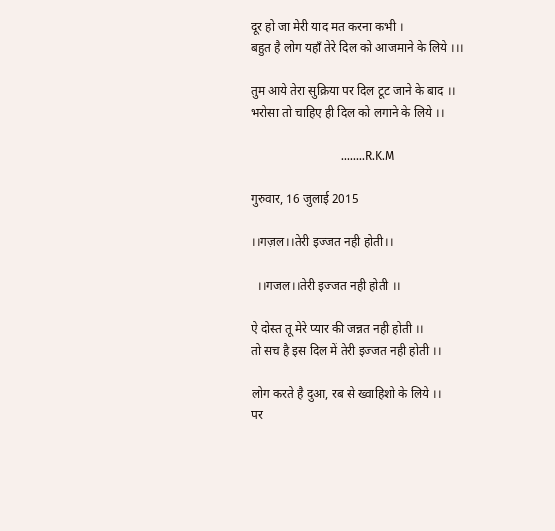दूर हो जा मेरी याद मत करना कभी ।
बहुत है लोग यहाँ तेरे दिल को आजमाने के लिये ।।।

तुम आये तेरा सुक्रिया पर दिल टूट जाने के बाद ।।
भरोसा तो चाहिए ही दिल को लगाने के लिये ।।

                              ........R.K.M

गुरुवार, 16 जुलाई 2015

।।गज़ल।।तेरी इज्जत नही होती।।

  ।।गजल।।तेरी इज्जत नही होती ।।

ऐ दोस्त तू मेरे प्यार की जन्नत नही होती ।।
तो सच है इस दिल में तेरी इज्जत नही होती ।।

लोग करते है दुआ, रब से ख्वाहिशो के लिये ।।
पर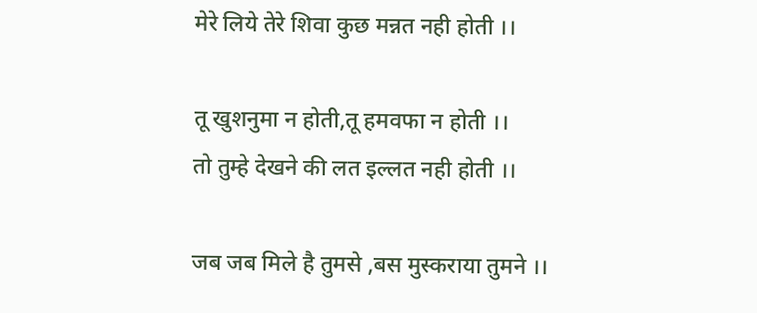मेरे लिये तेरे शिवा कुछ मन्नत नही होती ।।

तू खुशनुमा न होती,तू हमवफा न होती ।।
तो तुम्हे देखने की लत इल्लत नही होती ।।

जब जब मिले है तुमसे ,बस मुस्कराया तुमने ।।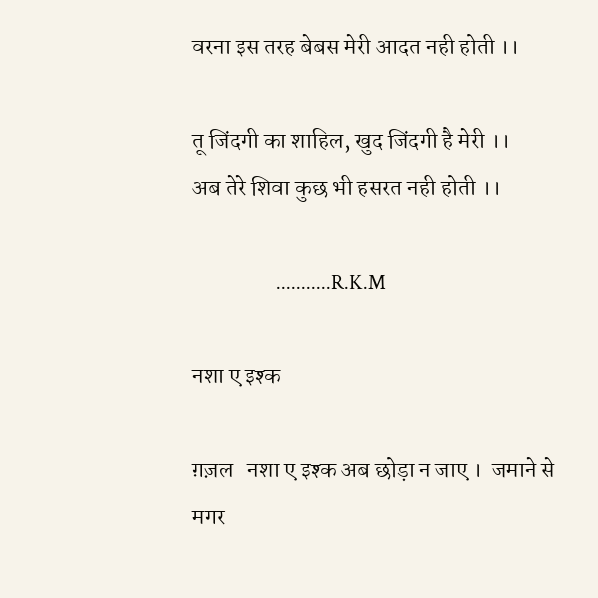वरना इस तरह बेबस मेरी आदत नही होती ।।

तू जिंदगी का शाहिल, खुद जिंदगी है मेरी ।।
अब तेरे शिवा कुछ भी हसरत नही होती ।।

                     ...........R.K.M

नशा ए इश्क

ग़ज़ल   नशा ए इश्क अब छोड़ा न जाए ।  जमाने से मगर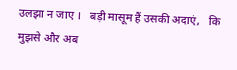उलझा न जाए ।   बड़ी मासूम हैं उसकी अदाएं,   कि मुझसे और अब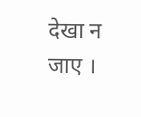देखा न जाए ।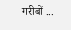गरीबों ...